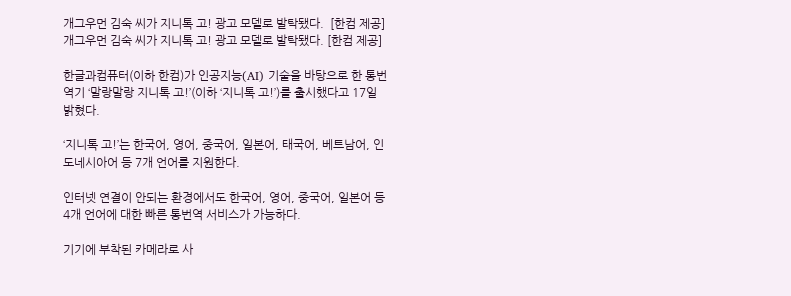개그우먼 김숙 씨가 지니톡 고! 광고 모델로 발탁됐다.  [한컴 제공]
개그우먼 김숙 씨가 지니톡 고! 광고 모델로 발탁됐다. [한컴 제공]

한글과컴퓨터(이하 한컴)가 인공지능(AI) 기술을 바탕으로 한 통번역기 ‘말랑말랑 지니톡 고!’(이하 ‘지니톡 고!’)를 출시했다고 17일 밝혔다.

‘지니톡 고!’는 한국어, 영어, 중국어, 일본어, 태국어, 베트남어, 인도네시아어 등 7개 언어를 지원한다.

인터넷 연결이 안되는 환경에서도 한국어, 영어, 중국어, 일본어 등 4개 언어에 대한 빠른 통번역 서비스가 가능하다.

기기에 부착된 카메라로 사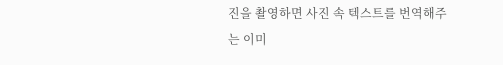진을 촬영하면 사진 속 텍스트를 번역해주는 이미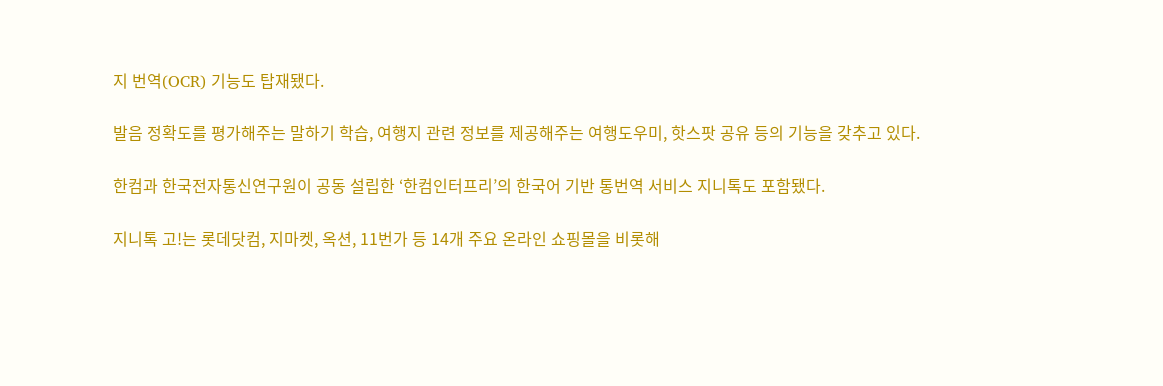지 번역(OCR) 기능도 탑재됐다.

발음 정확도를 평가해주는 말하기 학습, 여행지 관련 정보를 제공해주는 여행도우미, 핫스팟 공유 등의 기능을 갖추고 있다.

한컴과 한국전자통신연구원이 공동 설립한 ‘한컴인터프리’의 한국어 기반 통번역 서비스 지니톡도 포함됐다.

지니톡 고!는 롯데닷컴, 지마켓, 옥션, 11번가 등 14개 주요 온라인 쇼핑몰을 비롯해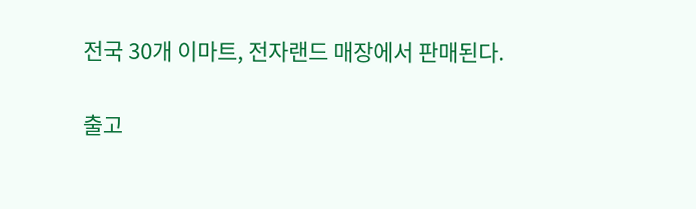전국 30개 이마트, 전자랜드 매장에서 판매된다.

출고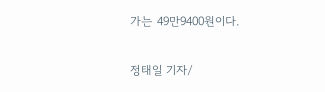가는 49만9400원이다.

정태일 기자/